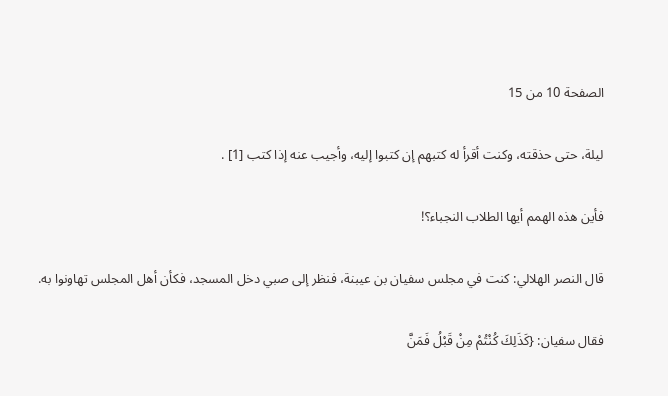الصفحة 10 من 15

ليلة، حتى حذقته، وكنت أقرأ له كتبهم إن كتبوا إليه، وأجيب عنه إذا كتب [1] .

فأين هذه الهمم أيها الطلاب النجباء؟!

قال النصر الهلالي: كنت في مجلس سفيان بن عيبنة، فنظر إلى صبي دخل المسجد، فكأن أهل المجلس تهاونوا به.

فقال سفيان: {كَذَلِكَ كُنْتُمْ مِنْ قَبْلُ فَمَنَّ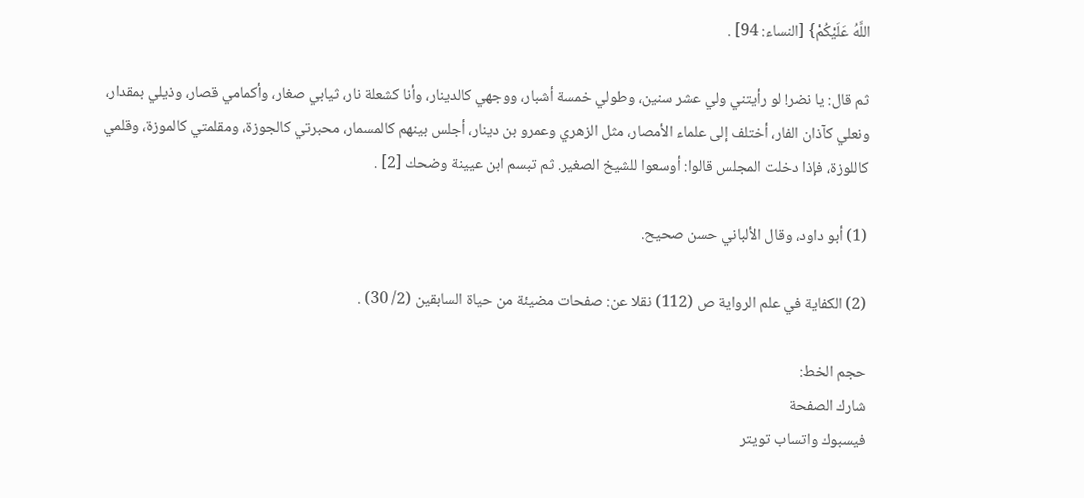اللَّهُ عَلَيْكُمْ} [النساء: 94] .

ثم قال: يا نضر! لو رأيتني ولي عشر سنين، وطولي خمسة أشبار، ووجهي كالدينار، وأنا كشعلة نار، ثيابي صغار، وأكمامي قصار، وذيلي بمقدار، ونعلي كآذان الفار، أختلف إلى علماء الأمصار، مثل الزهري وعمرو بن دينار، أجلس بينهم كالمسمار، محبرتي كالجوزة، ومقلمتي كالموزة، وقلمي كاللوزة، فإذا دخلت المجلس قالوا: أوسعوا للشيخ الصغير. ثم تبسم ابن عيينة وضحك [2] .

(1) أبو داود، وقال الألباني حسن صحيح.

(2) الكفاية في علم الرواية ص (112) نقلا عن: صفحات مضيئة من حياة السابقين (2/ 30) .

حجم الخط:
شارك الصفحة
فيسبوك واتساب تويتر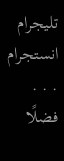تليجرام انستجرام
. . .
فضلًا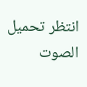انتظر تحميل الصوت